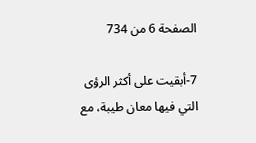الصفحة 6 من 734

7-أبقيت على أكثر الرؤى التي فيها معان طيبة، مع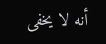أنه لا يخفى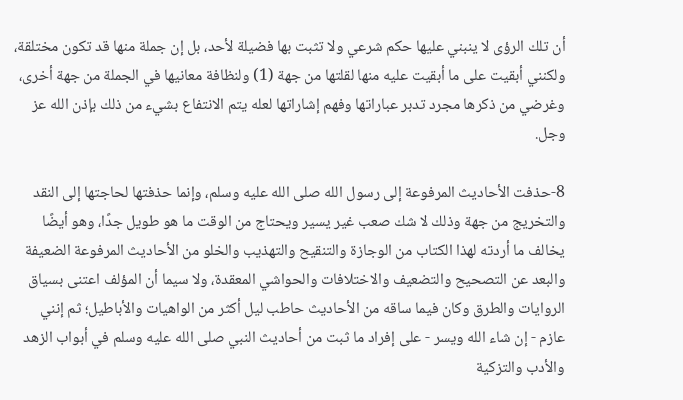أن تلك الرؤى لا ينبني عليها حكم شرعي ولا تثبت بها فضيلة لأحد، بل إن جملة منها قد تكون مختلقة، ولكنني أبقيت على ما أبقيت عليه منها لقلتها من جهة (1) ولنظافة معانيها في الجملة من جهة أخرى، وغرضي من ذكرها مجرد تدبر عباراتها وفهم إشاراتها لعله يتم الانتفاع بشيء من ذلك بإذن الله عز وجل.

8-حذفت الأحاديث المرفوعة إلى رسول الله صلى الله عليه وسلم، وإنما حذفتها لحاجتها إلى النقد والتخريج من جهة وذلك لا شك صعب غير يسير ويحتاج من الوقت ما هو طويل جدًا، وهو أيضًا يخالف ما أردته لهذا الكتاب من الوجازة والتنقيح والتهذيب والخلو من الأحاديث المرفوعة الضعيفة والبعد عن التصحيح والتضعيف والاختلافات والحواشي المعقدة، ولا سيما أن المؤلف اعتنى بسياق الروايات والطرق وكان فيما ساقه من الأحاديث حاطب ليل أكثر من الواهيات والأباطيل؛ ثم إنني عازم - إن شاء الله ويسر - على إفراد ما ثبت من أحاديث النبي صلى الله عليه وسلم في أبواب الزهد والأدب والتزكية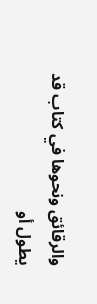والرقائق ونحوها في كتاب قد يطول أو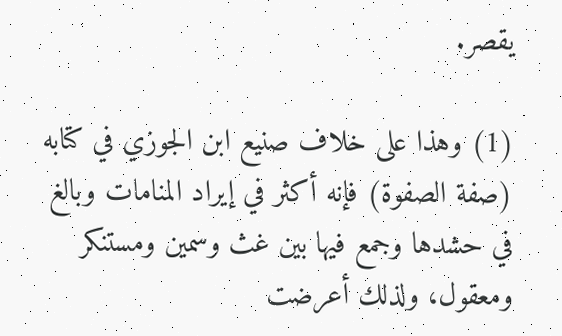يقصر.

(1) وهذا على خلاف صنيع ابن الجوزي في كتابه (صفة الصفوة) فإنه أكثر في إيراد المنامات وبالغ في حشدها وجمع فيها بين غث وسمين ومستنكر ومعقول، ولذلك أعرضت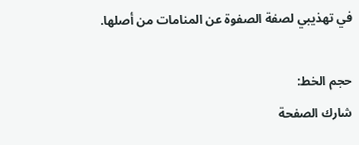في تهذيبي لصفة الصفوة عن المنامات من أصلها.

حجم الخط:
شارك الصفحة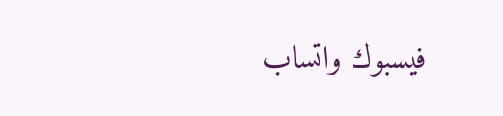فيسبوك واتساب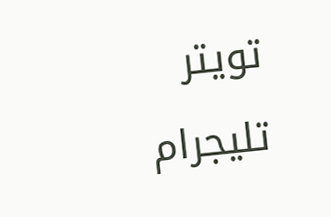تويتر تليجرام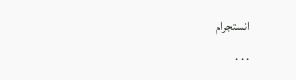انستجرام
. . .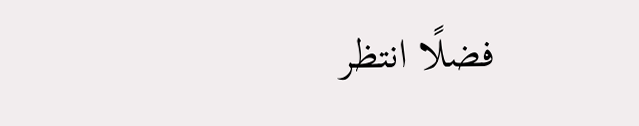فضلًا انتظر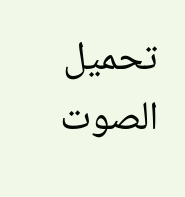تحميل الصوت